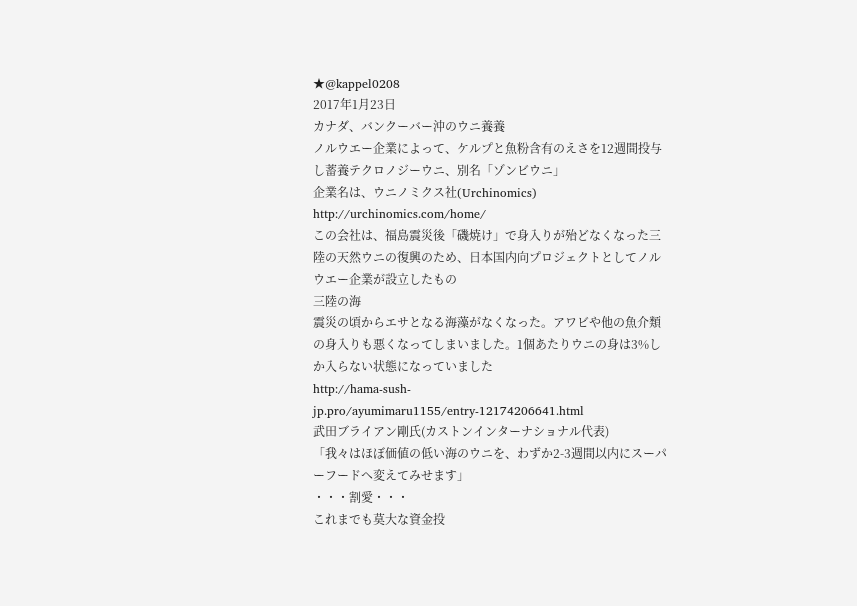★@kappel0208
2017年1月23日
カナダ、バンクーバー沖のウニ養養
ノルウエー企業によって、ケルプと魚粉含有のえさを12週間投与し蓄養テクロノジーウニ、別名「ゾンビウニ」
企業名は、ウニノミクス社(Urchinomics)
http://urchinomics.com/home/
この会社は、福島震災後「磯焼け」で身入りが殆どなくなった三陸の天然ウニの復興のため、日本国内向プロジェクトとしてノルウエー企業が設立したもの
三陸の海
震災の頃からエサとなる海藻がなくなった。アワビや他の魚介類の身入りも悪くなってしまいました。1個あたりウニの身は3%しか入らない状態になっていました
http://hama-sush-jp.pro/ayumimaru1155/entry-12174206641.html
武田ブライアン剛氏(カストンインターナショナル代表)
「我々はほぼ価値の低い海のウニを、わずか2-3週間以内にスーパーフードへ変えてみせます」
・・・割愛・・・
これまでも莫大な資金投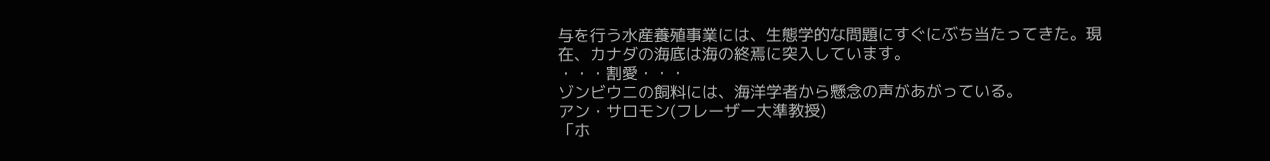与を行う水産養殖事業には、生態学的な問題にすぐにぶち当たってきた。現在、カナダの海底は海の終焉に突入しています。
・・・割愛・・・
ゾンビウニの飼料には、海洋学者から懸念の声があがっている。
アン・サロモン(フレーザー大準教授)
「ホ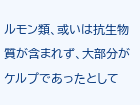ルモン類、或いは抗生物質が含まれず、大部分がケルプであったとして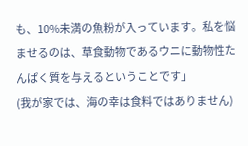も、10%未満の魚粉が入っています。私を悩ませるのは、草食動物であるウニに動物性たんぱく質を与えるということです」
(我が家では、海の幸は食料ではありません)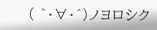( `・∀・´)ノヨロシク